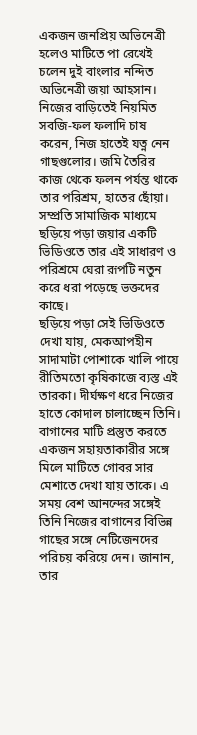একজন জনপ্রিয় অভিনেত্রী হলেও মাটিতে পা রেখেই চলেন দুই বাংলার নন্দিত অভিনেত্রী জয়া আহসান। নিজের বাড়িতেই নিয়মিত সবজি-ফল ফলাদি চাষ করেন, নিজ হাতেই যত্ন নেন গাছগুলোর। জমি তৈরির কাজ থেকে ফলন পর্যন্ত থাকে তার পরিশ্রম, হাতের ছোঁয়া। সম্প্রতি সামাজিক মাধ্যমে ছড়িয়ে পড়া জয়ার একটি ভিডিওতে তার এই সাধারণ ও পরিশ্রমে ঘেরা রূপটি নতুন করে ধরা পড়েছে ভক্তদের কাছে।
ছড়িয়ে পড়া সেই ভিডিওতে দেখা যায়, মেকআপহীন সাদামাটা পোশাকে খালি পায়ে রীতিমতো কৃষিকাজে ব্যস্ত এই তারকা। দীর্ঘক্ষণ ধরে নিজের হাতে কোদাল চালাচ্ছেন তিনি। বাগানের মাটি প্রস্তুত করতে একজন সহায়তাকারীর সঙ্গে মিলে মাটিতে গোবর সার মেশাতে দেখা যায় তাকে। এ সময় বেশ আনন্দের সঙ্গেই তিনি নিজের বাগানের বিভিন্ন গাছের সঙ্গে নেটিজেনদের পরিচয় করিয়ে দেন। জানান, তার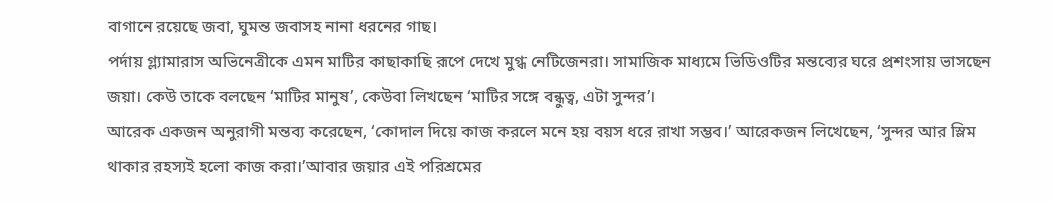বাগানে রয়েছে জবা, ঘুমন্ত জবাসহ নানা ধরনের গাছ।
পর্দায় গ্ল্যামারাস অভিনেত্রীকে এমন মাটির কাছাকাছি রূপে দেখে মুগ্ধ নেটিজেনরা। সামাজিক মাধ্যমে ভিডিওটির মন্তব্যের ঘরে প্রশংসায় ভাসছেন জয়া। কেউ তাকে বলছেন ‘মাটির মানুষ’, কেউবা লিখছেন ‘মাটির সঙ্গে বন্ধুত্ব, এটা সুন্দর’।
আরেক একজন অনুরাগী মন্তব্য করেছেন, ‘কোদাল দিয়ে কাজ করলে মনে হয় বয়স ধরে রাখা সম্ভব।’ আরেকজন লিখেছেন, ‘সুন্দর আর স্লিম থাকার রহস্যই হলো কাজ করা।’আবার জয়ার এই পরিশ্রমের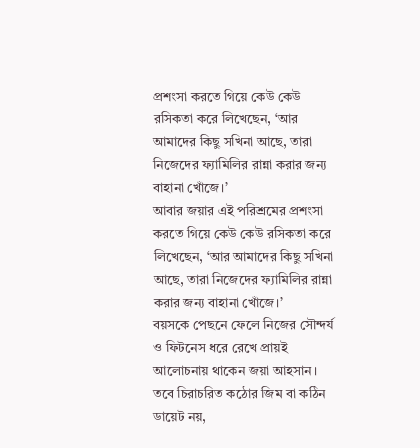প্রশংসা করতে গিয়ে কেউ কেউ রসিকতা করে লিখেছেন, ‘আর আমাদের কিছু সখিনা আছে, তারা নিজেদের ফ্যামিলির রান্না করার জন্য বাহানা খোঁজে।’
আবার জয়ার এই পরিশ্রমের প্রশংসা করতে গিয়ে কেউ কেউ রসিকতা করে লিখেছেন, ‘আর আমাদের কিছু সখিনা আছে, তারা নিজেদের ফ্যামিলির রান্না করার জন্য বাহানা খোঁজে।’
বয়সকে পেছনে ফেলে নিজের সৌন্দর্য ও ফিটনেস ধরে রেখে প্রায়ই আলোচনায় থাকেন জয়া আহসান। তবে চিরাচরিত কঠোর জিম বা কঠিন ডায়েট নয়,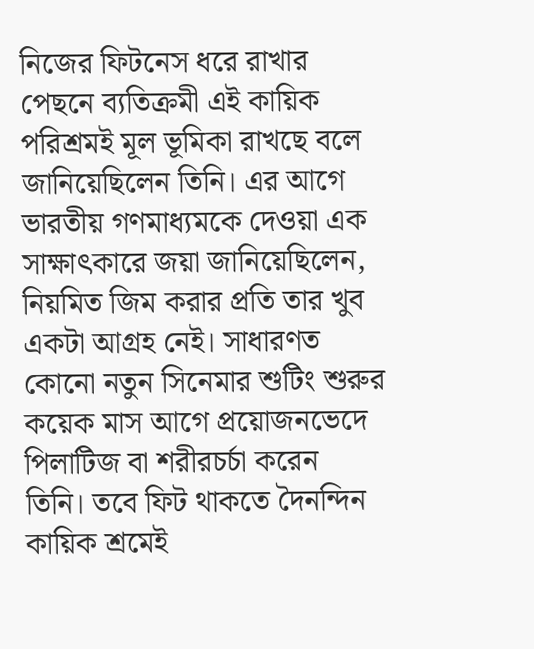নিজের ফিটনেস ধরে রাখার পেছনে ব্যতিক্রমী এই কায়িক পরিশ্রমই মূল ভূমিকা রাখছে বলে জানিয়েছিলেন তিনি। এর আগে ভারতীয় গণমাধ্যমকে দেওয়া এক সাক্ষাৎকারে জয়া জানিয়েছিলেন, নিয়মিত জিম করার প্রতি তার খুব একটা আগ্রহ নেই। সাধারণত কোনো নতুন সিনেমার শুটিং শুরুর কয়েক মাস আগে প্রয়োজনভেদে পিলাটিজ বা শরীরচর্চা করেন তিনি। তবে ফিট থাকতে দৈনন্দিন কায়িক শ্রমেই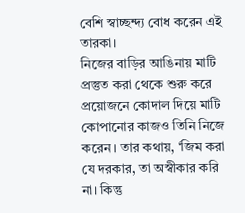বেশি স্বাচ্ছন্দ্য বোধ করেন এই তারকা।
নিজের বাড়ির আঙিনায় মাটি প্রস্তুত করা থেকে শুরু করে প্রয়োজনে কোদাল দিয়ে মাটি কোপানোর কাজও তিনি নিজে করেন। তার কথায়, ‘জিম করা যে দরকার, তা অস্বীকার করি না। কিন্তু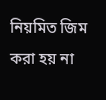নিয়মিত জিম করা হয় না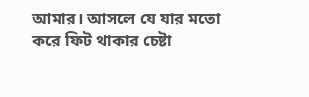আমার। আসলে যে যার মতো করে ফিট থাকার চেষ্টা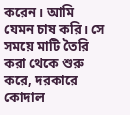করেন। আমি যেমন চাষ করি। সে সময়ে মাটি তৈরি করা থেকে শুরু করে, দরকারে কোদাল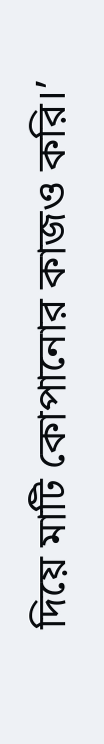দিয়ে মাটি কোপানোর কাজও করি।’